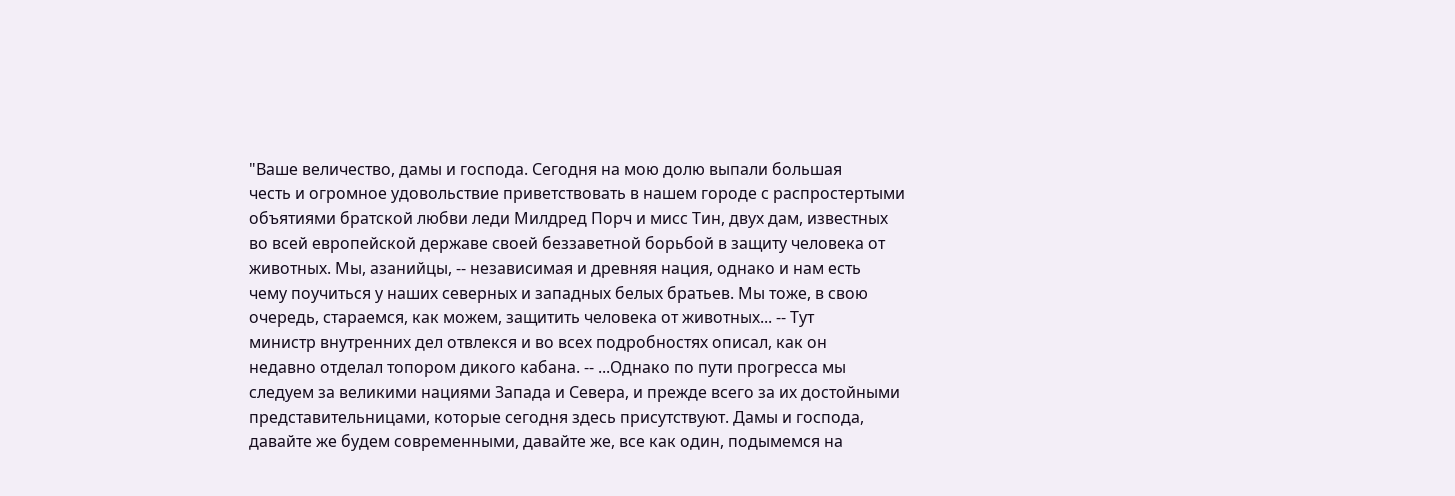"Ваше величество, дамы и господа. Сегодня на мою долю выпали большая
честь и огромное удовольствие приветствовать в нашем городе с распростертыми
объятиями братской любви леди Милдред Порч и мисс Тин, двух дам, известных
во всей европейской державе своей беззаветной борьбой в защиту человека от
животных. Мы, азанийцы, -- независимая и древняя нация, однако и нам есть
чему поучиться у наших северных и западных белых братьев. Мы тоже, в свою
очередь, стараемся, как можем, защитить человека от животных... -- Тут
министр внутренних дел отвлекся и во всех подробностях описал, как он
недавно отделал топором дикого кабана. -- ...Однако по пути прогресса мы
следуем за великими нациями Запада и Севера, и прежде всего за их достойными
представительницами, которые сегодня здесь присутствуют. Дамы и господа,
давайте же будем современными, давайте же, все как один, подымемся на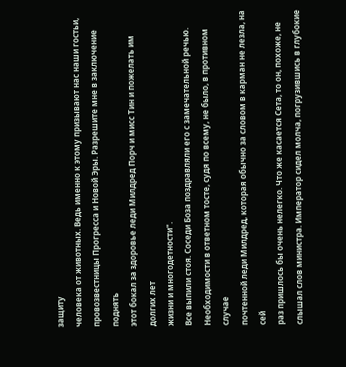защиту
человека от животных. Ведь именно к этому призывают нас наши гостьи,
провозвестницы Прогресса и Новой Эры. Разрешите мне в заключение поднять
этот бокал за здоровье леди Милдред Порч и мисс Тин и пожелать им долгих лет
жизни и многодетности".
Все выпили стоя. Соседи Боза поздравляли его с замечательной речью.
Необходимости в ответном тосте, судя по всему, не было, в противном случае
почтенной леди Милдред, которая обычно за словом в карман не лезла, на сей
раз пришлось бы очень нелегко. Что же касается Сета, то он, похоже, не
слышал слов министра. Император сидел молча, погрузившись в глубокие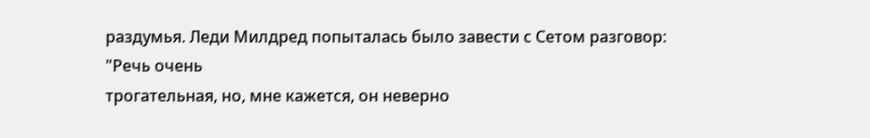раздумья. Леди Милдред попыталась было завести с Сетом разговор: "Речь очень
трогательная, но, мне кажется, он неверно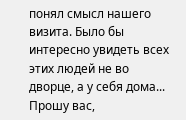понял смысл нашего визита. Было бы
интересно увидеть всех этих людей не во дворце, а у себя дома... Прошу вас,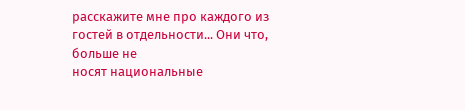расскажите мне про каждого из гостей в отдельности... Они что, больше не
носят национальные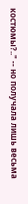костюмы?.." -- но получала лишь весьма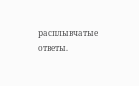расплывчатые
ответы.